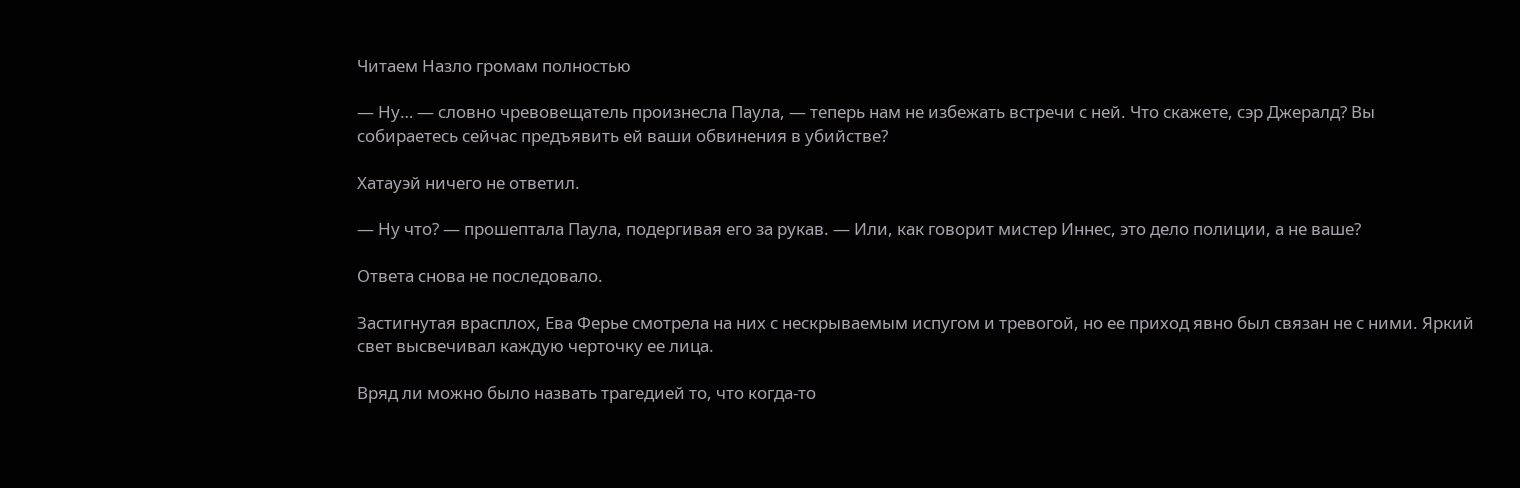Читаем Назло громам полностью

— Ну… — словно чревовещатель произнесла Паула, — теперь нам не избежать встречи с ней. Что скажете, сэр Джералд? Вы собираетесь сейчас предъявить ей ваши обвинения в убийстве?

Хатауэй ничего не ответил.

— Ну что? — прошептала Паула, подергивая его за рукав. — Или, как говорит мистер Иннес, это дело полиции, а не ваше?

Ответа снова не последовало.

Застигнутая врасплох, Ева Ферье смотрела на них с нескрываемым испугом и тревогой, но ее приход явно был связан не с ними. Яркий свет высвечивал каждую черточку ее лица.

Вряд ли можно было назвать трагедией то, что когда-то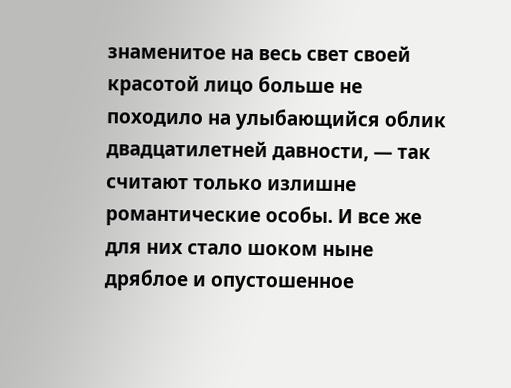знаменитое на весь свет своей красотой лицо больше не походило на улыбающийся облик двадцатилетней давности, — так считают только излишне романтические особы. И все же для них стало шоком ныне дряблое и опустошенное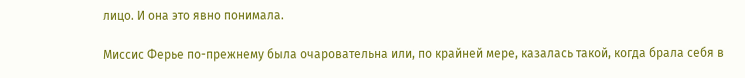лицо. И она это явно понимала.

Миссис Ферье по-прежнему была очаровательна или, по крайней мере, казалась такой, когда брала себя в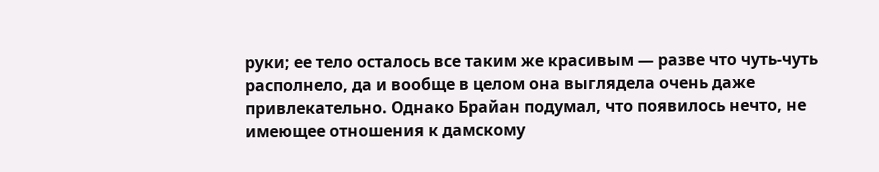руки; ее тело осталось все таким же красивым — разве что чуть-чуть располнело, да и вообще в целом она выглядела очень даже привлекательно. Однако Брайан подумал, что появилось нечто, не имеющее отношения к дамскому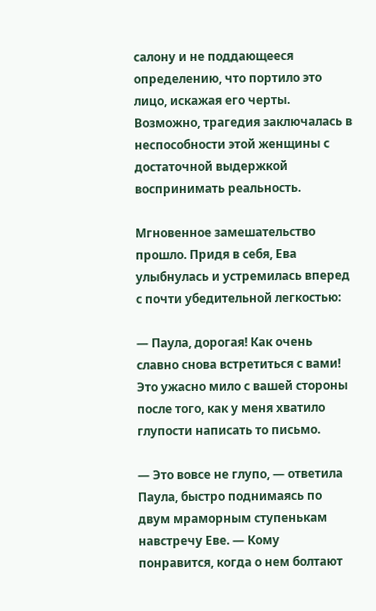салону и не поддающееся определению, что портило это лицо, искажая его черты. Возможно, трагедия заключалась в неспособности этой женщины с достаточной выдержкой воспринимать реальность.

Мгновенное замешательство прошло. Придя в себя, Ева улыбнулась и устремилась вперед с почти убедительной легкостью:

— Паула, дорогая! Как очень славно снова встретиться с вами! Это ужасно мило с вашей стороны после того, как у меня хватило глупости написать то письмо.

— Это вовсе не глупо, — ответила Паула, быстро поднимаясь по двум мраморным ступенькам навстречу Еве. — Кому понравится, когда о нем болтают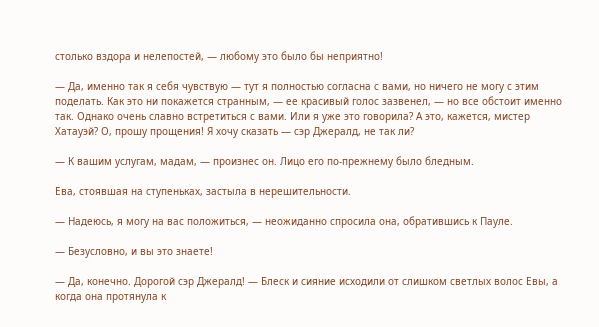столько вздора и нелепостей, — любому это было бы неприятно!

— Да, именно так я себя чувствую — тут я полностью согласна с вами, но ничего не могу с этим поделать. Как это ни покажется странным, — ее красивый голос зазвенел, — но все обстоит именно так. Однако очень славно встретиться с вами. Или я уже это говорила? А это, кажется, мистер Хатауэй? О, прошу прощения! Я хочу сказать — сэр Джералд, не так ли?

— К вашим услугам, мадам, — произнес он. Лицо его по-прежнему было бледным.

Ева, стоявшая на ступеньках, застыла в нерешительности.

— Надеюсь, я могу на вас положиться, — неожиданно спросила она, обратившись к Пауле.

— Безусловно, и вы это знаете!

— Да, конечно. Дорогой сэр Джералд! — Блеск и сияние исходили от слишком светлых волос Евы, а когда она протянула к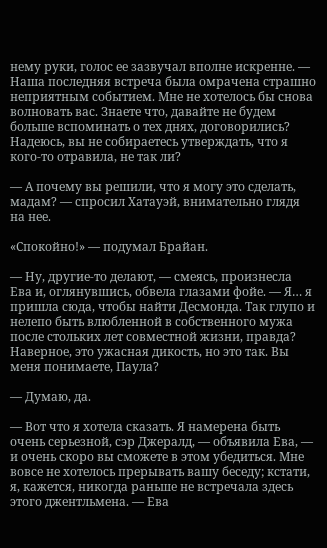нему руки, голос ее зазвучал вполне искренне. — Наша последняя встреча была омрачена страшно неприятным событием. Мне не хотелось бы снова волновать вас. Знаете что, давайте не будем больше вспоминать о тех днях, договорились? Надеюсь, вы не собираетесь утверждать, что я кого-то отравила, не так ли?

— А почему вы решили, что я могу это сделать, мадам? — спросил Хатауэй, внимательно глядя на нее.

«Спокойно!» — подумал Брайан.

— Ну, другие-то делают, — смеясь, произнесла Ева и, оглянувшись, обвела глазами фойе. — Я… я пришла сюда, чтобы найти Десмонда. Так глупо и нелепо быть влюбленной в собственного мужа после стольких лет совместной жизни, правда? Наверное, это ужасная дикость, но это так. Вы меня понимаете, Паула?

— Думаю, да.

— Вот что я хотела сказать. Я намерена быть очень серьезной, сэр Джералд, — объявила Ева, — и очень скоро вы сможете в этом убедиться. Мне вовсе не хотелось прерывать вашу беседу; кстати, я, кажется, никогда раньше не встречала здесь этого джентльмена. — Ева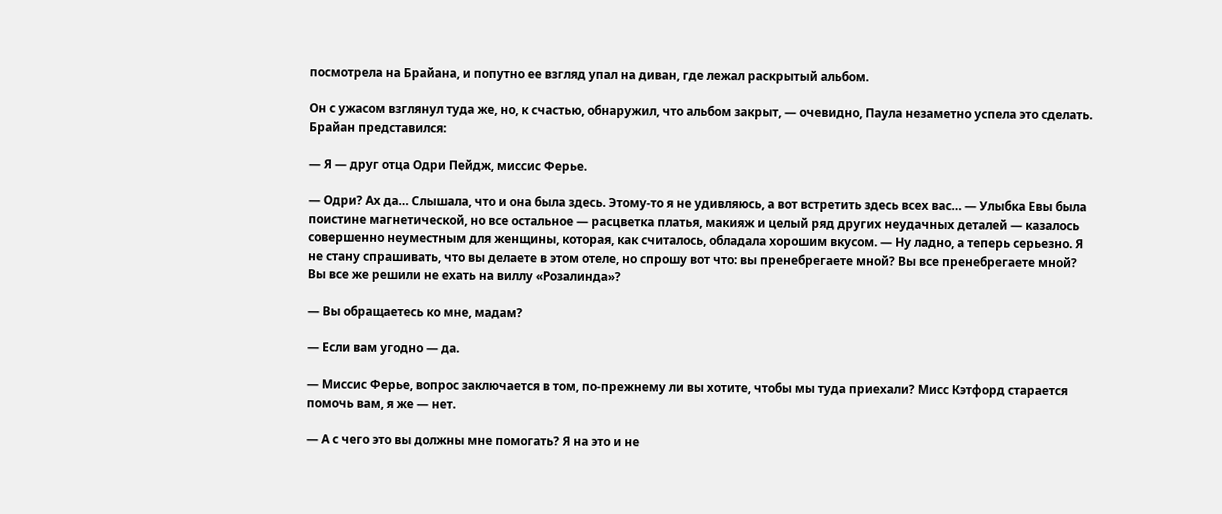посмотрела на Брайана, и попутно ее взгляд упал на диван, где лежал раскрытый альбом.

Он с ужасом взглянул туда же, но, к счастью, обнаружил, что альбом закрыт, — очевидно, Паула незаметно успела это сделать. Брайан представился:

— Я — друг отца Одри Пейдж, миссис Ферье.

— Одри? Ах да… Слышала, что и она была здесь. Этому-то я не удивляюсь, а вот встретить здесь всех вас… — Улыбка Евы была поистине магнетической, но все остальное — расцветка платья, макияж и целый ряд других неудачных деталей — казалось совершенно неуместным для женщины, которая, как считалось, обладала хорошим вкусом. — Ну ладно, а теперь серьезно. Я не стану спрашивать, что вы делаете в этом отеле, но спрошу вот что: вы пренебрегаете мной? Вы все пренебрегаете мной? Вы все же решили не ехать на виллу «Розалинда»?

— Вы обращаетесь ко мне, мадам?

— Если вам угодно — да.

— Миссис Ферье, вопрос заключается в том, по-прежнему ли вы хотите, чтобы мы туда приехали? Мисс Кэтфорд старается помочь вам, я же — нет.

— А с чего это вы должны мне помогать? Я на это и не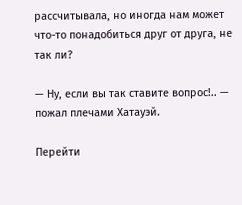рассчитывала, но иногда нам может что-то понадобиться друг от друга, не так ли?

— Ну, если вы так ставите вопрос!.. — пожал плечами Хатауэй.

Перейти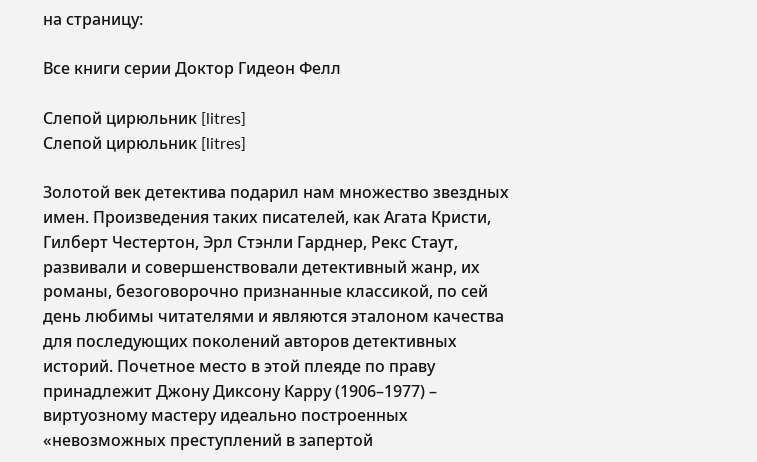на страницу:

Все книги серии Доктор Гидеон Фелл

Слепой цирюльник [litres]
Слепой цирюльник [litres]

Золотой век детектива подарил нам множество звездных имен. Произведения таких писателей, как Агата Кристи, Гилберт Честертон, Эрл Стэнли Гарднер, Рекс Стаут, развивали и совершенствовали детективный жанр, их романы, безоговорочно признанные классикой, по сей день любимы читателями и являются эталоном качества для последующих поколений авторов детективных историй. Почетное место в этой плеяде по праву принадлежит Джону Диксону Карру (1906–1977) – виртуозному мастеру идеально построенных «невозможных преступлений в запертой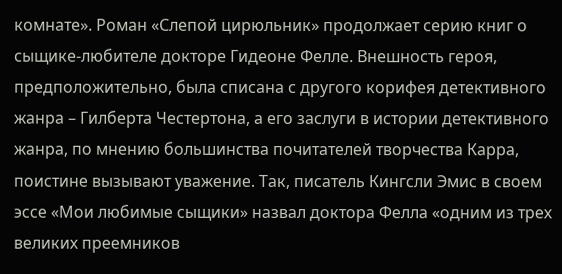комнате». Роман «Слепой цирюльник» продолжает серию книг о сыщике-любителе докторе Гидеоне Фелле. Внешность героя, предположительно, была списана с другого корифея детективного жанра – Гилберта Честертона, а его заслуги в истории детективного жанра, по мнению большинства почитателей творчества Карра, поистине вызывают уважение. Так, писатель Кингсли Эмис в своем эссе «Мои любимые сыщики» назвал доктора Фелла «одним из трех великих преемников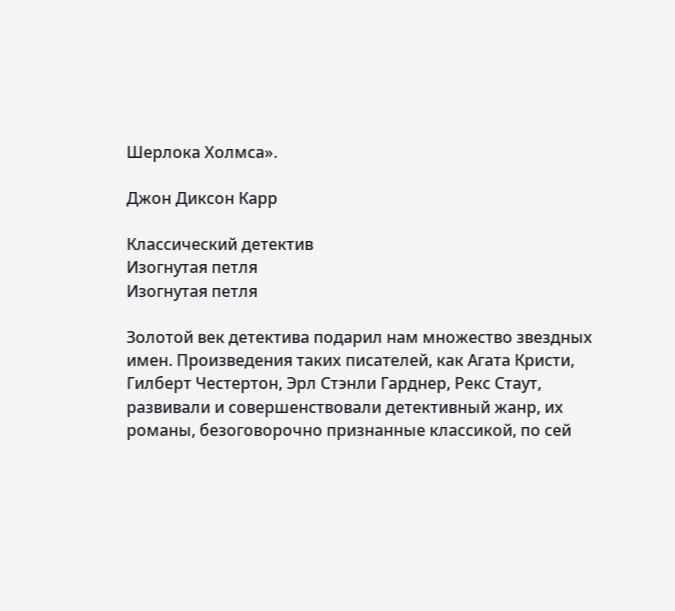Шерлока Холмса».

Джон Диксон Карр

Классический детектив
Изогнутая петля
Изогнутая петля

Золотой век детектива подарил нам множество звездных имен. Произведения таких писателей, как Агата Кристи, Гилберт Честертон, Эрл Стэнли Гарднер, Рекс Стаут, развивали и совершенствовали детективный жанр, их романы, безоговорочно признанные классикой, по сей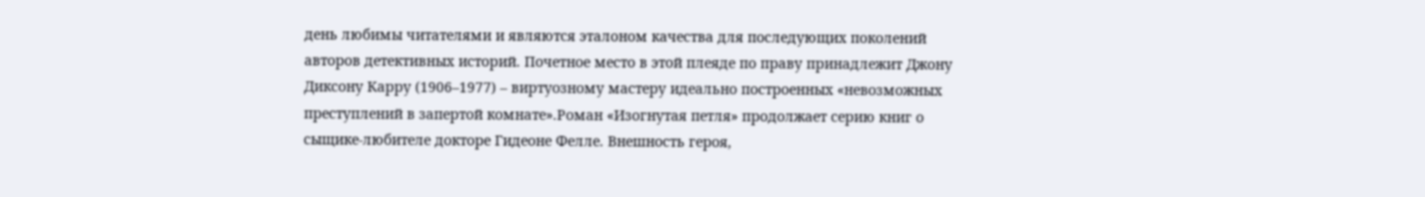день любимы читателями и являются эталоном качества для последующих поколений авторов детективных историй. Почетное место в этой плеяде по праву принадлежит Джону Диксону Карру (1906–1977) – виртуозному мастеру идеально построенных «невозможных преступлений в запертой комнате».Роман «Изогнутая петля» продолжает серию книг о сыщике-любителе докторе Гидеоне Фелле. Внешность героя,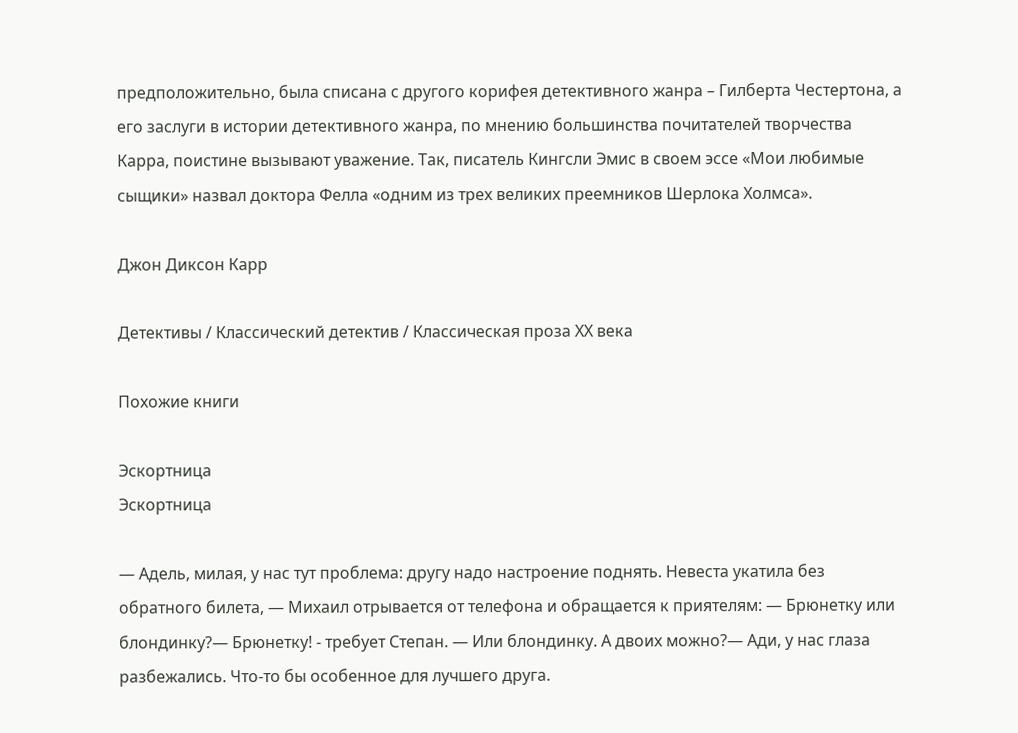предположительно, была списана с другого корифея детективного жанра – Гилберта Честертона, а его заслуги в истории детективного жанра, по мнению большинства почитателей творчества Карра, поистине вызывают уважение. Так, писатель Кингсли Эмис в своем эссе «Мои любимые сыщики» назвал доктора Фелла «одним из трех великих преемников Шерлока Холмса».

Джон Диксон Карр

Детективы / Классический детектив / Классическая проза ХX века

Похожие книги

Эскортница
Эскортница

— Адель, милая, у нас тут проблема: другу надо настроение поднять. Невеста укатила без обратного билета, — Михаил отрывается от телефона и обращается к приятелям: — Брюнетку или блондинку?— Брюнетку! - требует Степан. — Или блондинку. А двоих можно?— Ади, у нас глаза разбежались. Что-то бы особенное для лучшего друга.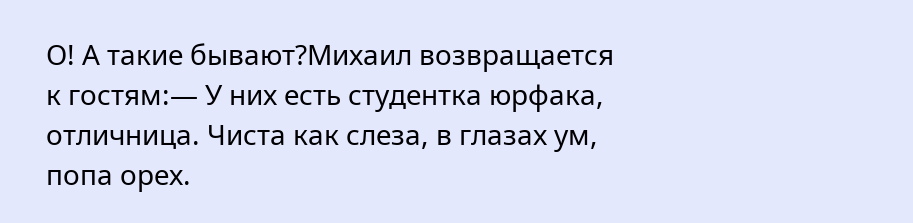О! А такие бывают?Михаил возвращается к гостям:— У них есть студентка юрфака, отличница. Чиста как слеза, в глазах ум, попа орех.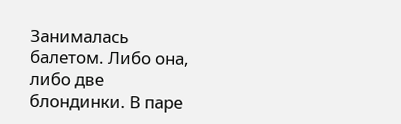Занималась балетом. Либо она, либо две блондинки. В паре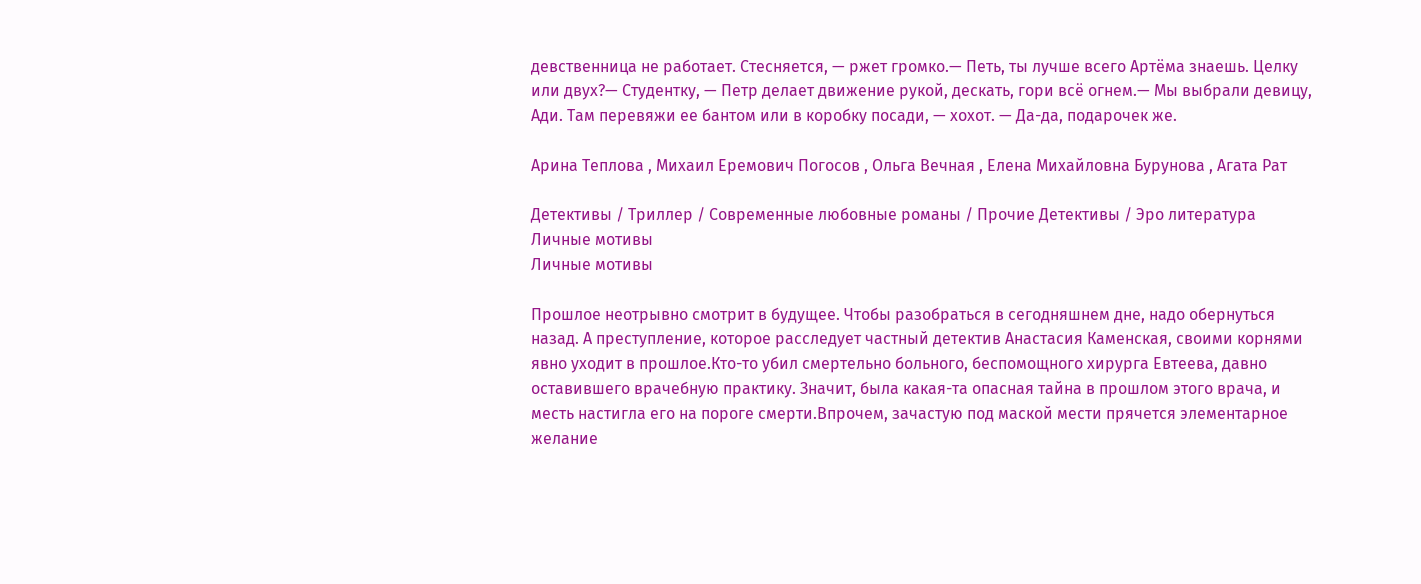девственница не работает. Стесняется, — ржет громко.— Петь, ты лучше всего Артёма знаешь. Целку или двух?— Студентку, — Петр делает движение рукой, дескать, гори всё огнем.— Мы выбрали девицу, Ади. Там перевяжи ее бантом или в коробку посади, — хохот. — Да-да, подарочек же.

Арина Теплова , Михаил Еремович Погосов , Ольга Вечная , Елена Михайловна Бурунова , Агата Рат

Детективы / Триллер / Современные любовные романы / Прочие Детективы / Эро литература
Личные мотивы
Личные мотивы

Прошлое неотрывно смотрит в будущее. Чтобы разобраться в сегодняшнем дне, надо обернуться назад. А преступление, которое расследует частный детектив Анастасия Каменская, своими корнями явно уходит в прошлое.Кто-то убил смертельно больного, беспомощного хирурга Евтеева, давно оставившего врачебную практику. Значит, была какая-та опасная тайна в прошлом этого врача, и месть настигла его на пороге смерти.Впрочем, зачастую под маской мести прячется элементарное желание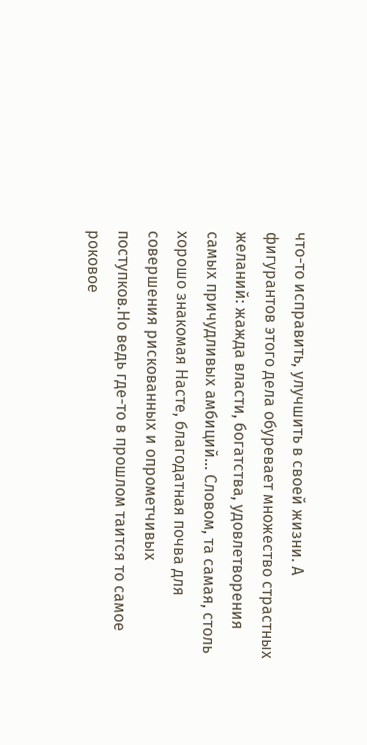что-то исправить, улучшить в своей жизни. А фигурантов этого дела обуревает множество страстных желаний: жажда власти, богатства, удовлетворения самых причудливых амбиций… Словом, та самая, столь хорошо знакомая Насте, благодатная почва для совершения рискованных и опрометчивых поступков.Но ведь где-то в прошлом таится то самое роковое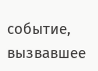событие, вызвавшее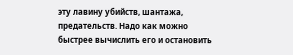эту лавину убийств, шантажа, предательств. Надо как можно быстрее вычислить его и остановить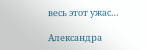весь этот ужас…

Александра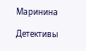Маринина

Детективы